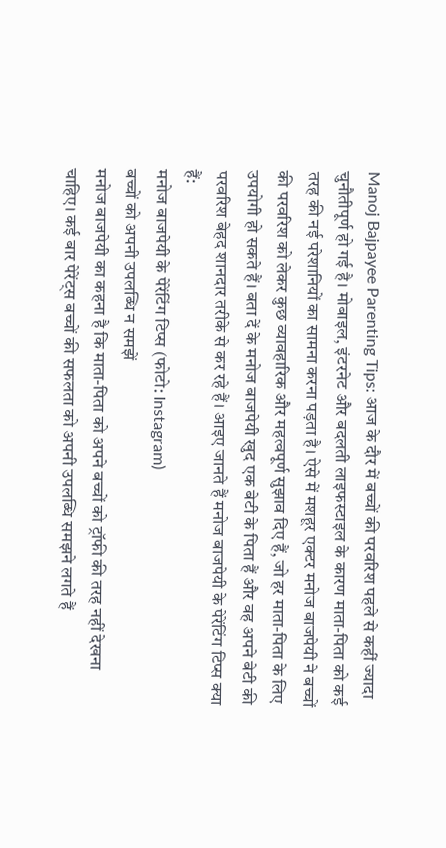Manoj Bajpayee Parenting Tips: आज के दौर में बच्चों की परवरिश पहले से कहीं ज्यादा चुनौतीपूर्ण हो गई है। मोबाइल, इंटरनेट और बदलती लाइफस्टाइल के कारण माता-पिता को कई तरह की नई परेशानियों का सामना करना पड़ता है। ऐसे में मशहूर एक्टर मनोज बाजपेयी ने बच्चों की परवरिश को लेकर कुछ व्यावहारिक और महत्वपूर्ण सुझाव दिए हैं, जो हर माता-पिता के लिए उपयोगी हो सकते हैं। बता दें के मनोज बाजपेयी खुद एक बेटी के पिता हैं और वह अपने बेटी की परवरिश बेहद शानदार तरीके से कर रहे हैं। आइए जानते हैं मनोज बाजपेयी के पेरेंटिंग टिप्स क्या हैं:
मनोज बाजपेयी के पेरेंटिंग टिप्स (फोटो: Instagram)
बच्चों को अपनी उपलब्धि न समझें
मनोज बाजपेयी का कहना है कि माता-पिता को अपने बच्चों को ट्रॉफी की तरह नहीं देखना चाहिए। कई बार पेरेंट्स बच्चों की सफलता को अपनी उपलब्धि समझने लगते हैं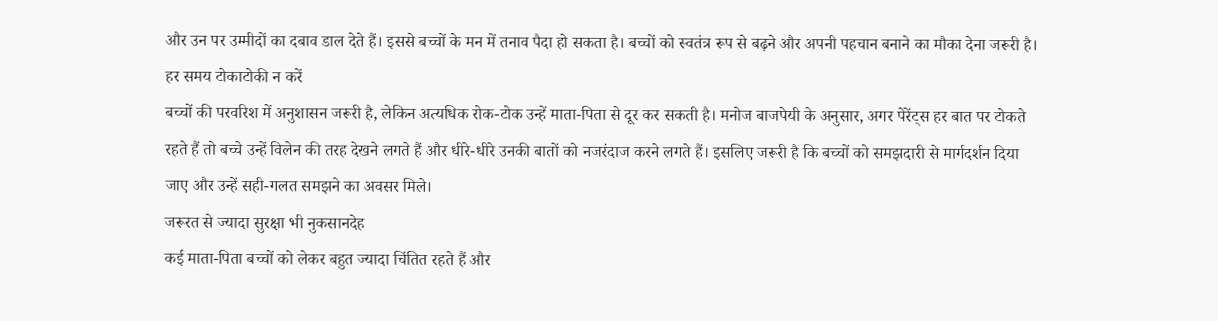और उन पर उम्मीदों का दबाव डाल देते हैं। इससे बच्चों के मन में तनाव पैदा हो सकता है। बच्चों को स्वतंत्र रूप से बढ़ने और अपनी पहचान बनाने का मौका देना जरूरी है।
हर समय टोकाटोकी न करें
बच्चों की परवरिश में अनुशासन जरूरी है, लेकिन अत्यधिक रोक-टोक उन्हें माता-पिता से दूर कर सकती है। मनोज बाजपेयी के अनुसार, अगर पेरेंट्स हर बात पर टोकते रहते हैं तो बच्चे उन्हें विलेन की तरह देखने लगते हैं और धीरे-धीरे उनकी बातों को नजरंदाज करने लगते हैं। इसलिए जरूरी है कि बच्चों को समझदारी से मार्गदर्शन दिया जाए और उन्हें सही-गलत समझने का अवसर मिले।
जरूरत से ज्यादा सुरक्षा भी नुकसानदेह
कई माता-पिता बच्चों को लेकर बहुत ज्यादा चिंतित रहते हैं और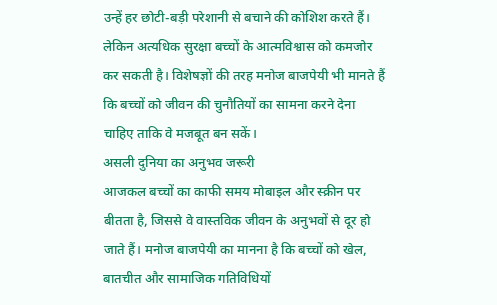उन्हें हर छोटी-बड़ी परेशानी से बचाने की कोशिश करते हैं। लेकिन अत्यधिक सुरक्षा बच्चों के आत्मविश्वास को कमजोर कर सकती है। विशेषज्ञों की तरह मनोज बाजपेयी भी मानते हैं कि बच्चों को जीवन की चुनौतियों का सामना करने देना चाहिए ताकि वे मजबूत बन सकें।
असली दुनिया का अनुभव जरूरी
आजकल बच्चों का काफी समय मोबाइल और स्क्रीन पर बीतता है, जिससे वे वास्तविक जीवन के अनुभवों से दूर हो जाते हैं। मनोज बाजपेयी का मानना है कि बच्चों को खेल, बातचीत और सामाजिक गतिविधियों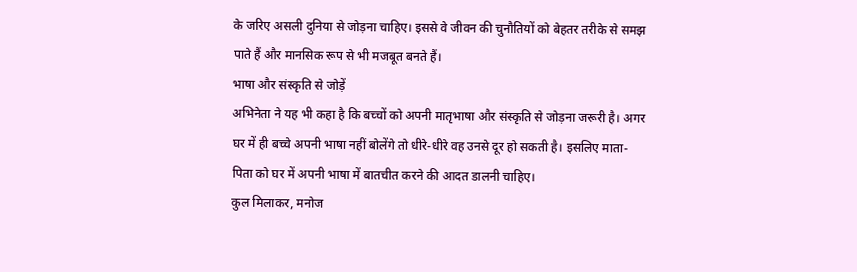के जरिए असली दुनिया से जोड़ना चाहिए। इससे वे जीवन की चुनौतियों को बेहतर तरीके से समझ पाते हैं और मानसिक रूप से भी मजबूत बनते हैं।
भाषा और संस्कृति से जोड़ें
अभिनेता ने यह भी कहा है कि बच्चों को अपनी मातृभाषा और संस्कृति से जोड़ना जरूरी है। अगर घर में ही बच्चे अपनी भाषा नहीं बोलेंगे तो धीरे-धीरे वह उनसे दूर हो सकती है। इसलिए माता-पिता को घर में अपनी भाषा में बातचीत करने की आदत डालनी चाहिए।
कुल मिलाकर, मनोज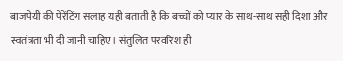बाजपेयी की पेरेंटिंग सलाह यही बताती है कि बच्चों को प्यार के साथ-साथ सही दिशा और स्वतंत्रता भी दी जानी चाहिए। संतुलित परवरिश ही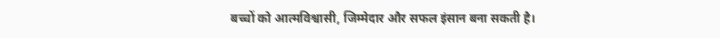बच्चों को आत्मविश्वासी, जिम्मेदार और सफल इंसान बना सकती है।